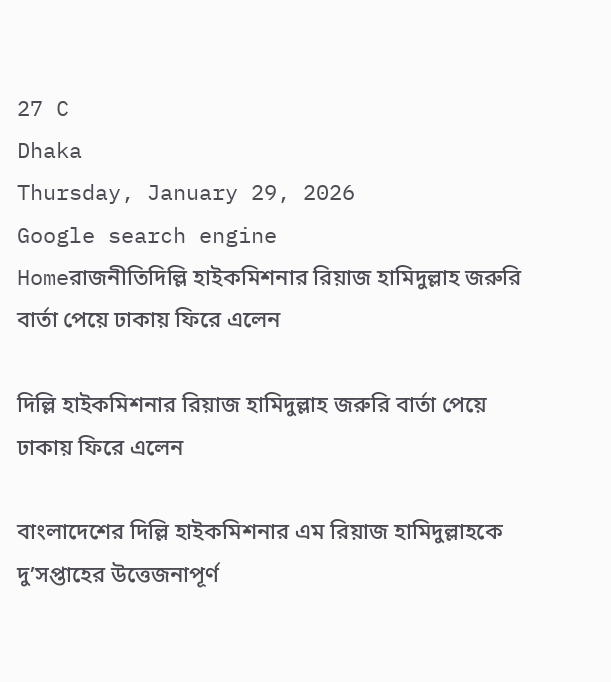27 C
Dhaka
Thursday, January 29, 2026
Google search engine
Homeরাজনীতিদিল্লি হাইকমিশনার রিয়াজ হামিদুল্লাহ জরুরি বার্তা পেয়ে ঢাকায় ফিরে এলেন

দিল্লি হাইকমিশনার রিয়াজ হামিদুল্লাহ জরুরি বার্তা পেয়ে ঢাকায় ফিরে এলেন

বাংলাদেশের দিল্লি হাইকমিশনার এম রিয়াজ হামিদুল্লাহকে দু’সপ্তাহের উত্তেজনাপূর্ণ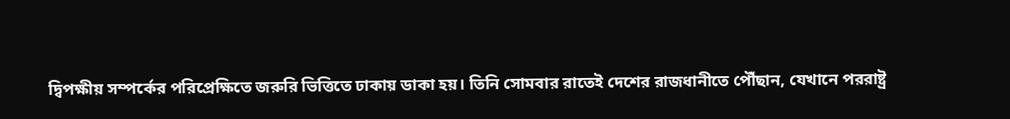দ্বিপক্ষীয় সম্পর্কের পরিপ্রেক্ষিতে জরুরি ভিত্তিতে ঢাকায় ডাকা হয়। তিনি সোমবার রাতেই দেশের রাজধানীতে পৌঁছান, যেখানে পররাষ্ট্র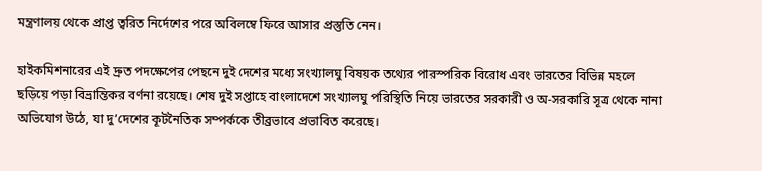মন্ত্রণালয় থেকে প্রাপ্ত ত্বরিত নির্দেশের পরে অবিলম্বে ফিরে আসার প্রস্তুতি নেন।

হাইকমিশনারের এই দ্রুত পদক্ষেপের পেছনে দুই দেশের মধ্যে সংখ্যালঘু বিষয়ক তথ্যের পারস্পরিক বিরোধ এবং ভারতের বিভিন্ন মহলে ছড়িয়ে পড়া বিভ্রান্তিকর বর্ণনা রয়েছে। শেষ দুই সপ্তাহে বাংলাদেশে সংখ্যালঘু পরিস্থিতি নিয়ে ভারতের সরকারী ও অ‑সরকারি সূত্র থেকে নানা অভিযোগ উঠে, যা দু’দেশের কূটনৈতিক সম্পর্ককে তীব্রভাবে প্রভাবিত করেছে।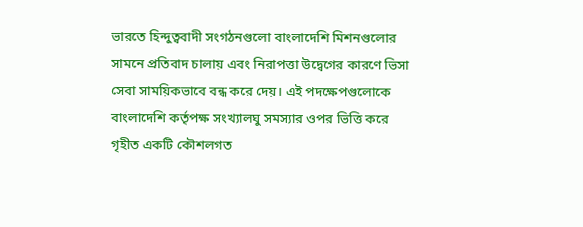ভারতে হিন্দুত্ববাদী সংগঠনগুলো বাংলাদেশি মিশনগুলোর সামনে প্রতিবাদ চালায় এবং নিরাপত্তা উদ্বেগের কারণে ভিসা সেবা সাময়িকভাবে বন্ধ করে দেয়। এই পদক্ষেপগুলোকে বাংলাদেশি কর্তৃপক্ষ সংখ্যালঘু সমস্যার ওপর ভিত্তি করে গৃহীত একটি কৌশলগত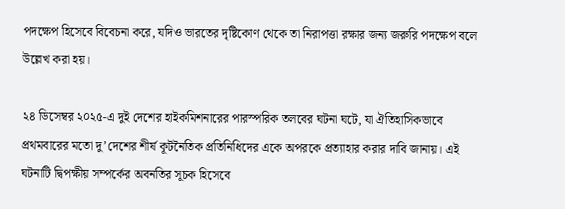পদক্ষেপ হিসেবে বিবেচনা করে, যদিও ভারতের দৃষ্টিকোণ থেকে তা নিরাপত্তা রক্ষার জন্য জরুরি পদক্ষেপ বলে উল্লেখ করা হয়।

২৪ ডিসেম্বর ২০২৫-এ দুই দেশের হাইকমিশনারের পারস্পরিক তলবের ঘটনা ঘটে, যা ঐতিহাসিকভাবে প্রথমবারের মতো দু’দেশের শীর্ষ কূটনৈতিক প্রতিনিধিদের একে অপরকে প্রত্যাহার করার দাবি জানায়। এই ঘটনাটি দ্বিপক্ষীয় সম্পর্কের অবনতির সূচক হিসেবে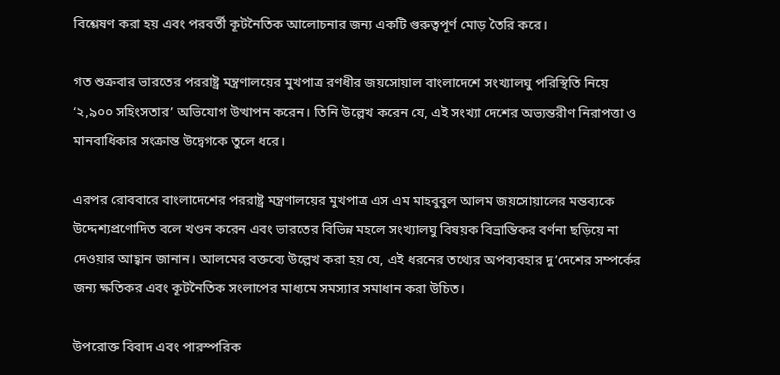বিশ্লেষণ করা হয় এবং পরবর্তী কূটনৈতিক আলোচনার জন্য একটি গুরুত্বপূর্ণ মোড় তৈরি করে।

গত শুক্রবার ভারতের পররাষ্ট্র মন্ত্রণালয়ের মুখপাত্র রণধীর জয়সোয়াল বাংলাদেশে সংখ্যালঘু পরিস্থিতি নিয়ে ‘২,৯০০ সহিংসতার’ অভিযোগ উত্থাপন করেন। তিনি উল্লেখ করেন যে, এই সংখ্যা দেশের অভ্যন্তরীণ নিরাপত্তা ও মানবাধিকার সংক্রান্ত উদ্বেগকে তুলে ধরে।

এরপর রোববারে বাংলাদেশের পররাষ্ট্র মন্ত্রণালয়ের মুখপাত্র এস এম মাহবুবুল আলম জয়সোয়ালের মন্তব্যকে উদ্দেশ্যপ্রণোদিত বলে খণ্ডন করেন এবং ভারতের বিভিন্ন মহলে সংখ্যালঘু বিষয়ক বিভ্রান্তিকর বর্ণনা ছড়িয়ে না দেওয়ার আহ্বান জানান। আলমের বক্তব্যে উল্লেখ করা হয় যে, এই ধরনের তথ্যের অপব্যবহার দু’দেশের সম্পর্কের জন্য ক্ষতিকর এবং কূটনৈতিক সংলাপের মাধ্যমে সমস্যার সমাধান করা উচিত।

উপরোক্ত বিবাদ এবং পারস্পরিক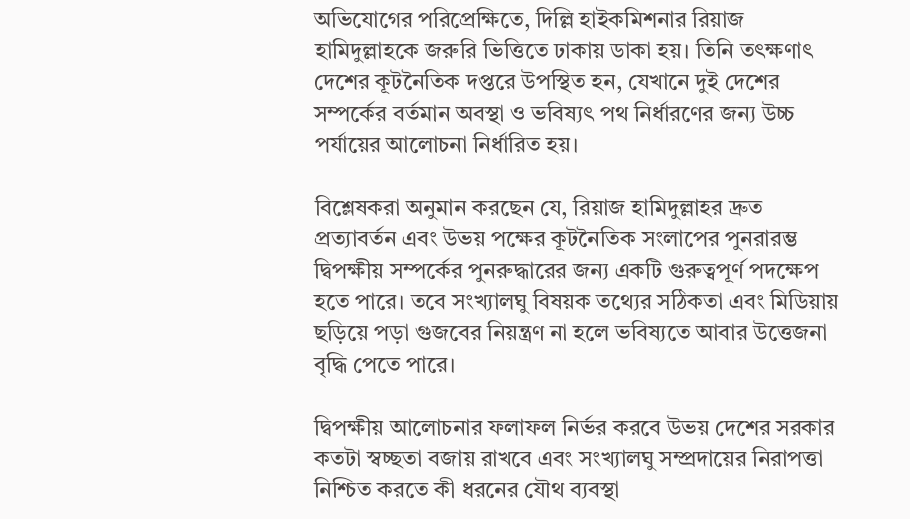অভিযোগের পরিপ্রেক্ষিতে, দিল্লি হাইকমিশনার রিয়াজ হামিদুল্লাহকে জরুরি ভিত্তিতে ঢাকায় ডাকা হয়। তিনি তৎক্ষণাৎ দেশের কূটনৈতিক দপ্তরে উপস্থিত হন, যেখানে দুই দেশের সম্পর্কের বর্তমান অবস্থা ও ভবিষ্যৎ পথ নির্ধারণের জন্য উচ্চ পর্যায়ের আলোচনা নির্ধারিত হয়।

বিশ্লেষকরা অনুমান করছেন যে, রিয়াজ হামিদুল্লাহর দ্রুত প্রত্যাবর্তন এবং উভয় পক্ষের কূটনৈতিক সংলাপের পুনরারম্ভ দ্বিপক্ষীয় সম্পর্কের পুনরুদ্ধারের জন্য একটি গুরুত্বপূর্ণ পদক্ষেপ হতে পারে। তবে সংখ্যালঘু বিষয়ক তথ্যের সঠিকতা এবং মিডিয়ায় ছড়িয়ে পড়া গুজবের নিয়ন্ত্রণ না হলে ভবিষ্যতে আবার উত্তেজনা বৃদ্ধি পেতে পারে।

দ্বিপক্ষীয় আলোচনার ফলাফল নির্ভর করবে উভয় দেশের সরকার কতটা স্বচ্ছতা বজায় রাখবে এবং সংখ্যালঘু সম্প্রদায়ের নিরাপত্তা নিশ্চিত করতে কী ধরনের যৌথ ব্যবস্থা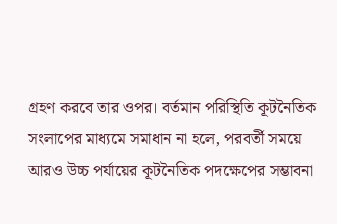গ্রহণ করবে তার ওপর। বর্তমান পরিস্থিতি কূটনৈতিক সংলাপের মাধ্যমে সমাধান না হলে, পরবর্তী সময়ে আরও উচ্চ পর্যায়ের কূটনৈতিক পদক্ষেপের সম্ভাবনা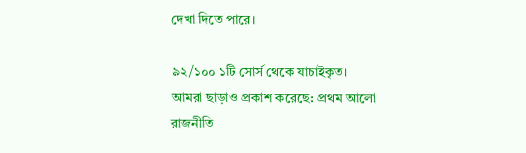দেখা দিতে পারে।

৯২/১০০ ১টি সোর্স থেকে যাচাইকৃত।
আমরা ছাড়াও প্রকাশ করেছে: প্রথম আলো
রাজনীতি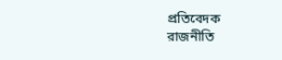প্রতিবেদক
রাজনীতি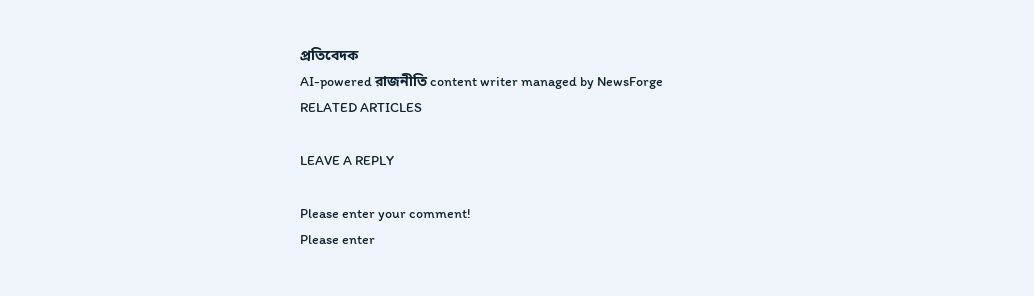প্রতিবেদক
AI-powered রাজনীতি content writer managed by NewsForge
RELATED ARTICLES

LEAVE A REPLY

Please enter your comment!
Please enter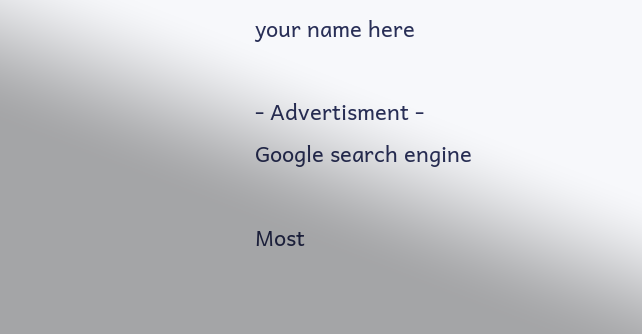your name here

- Advertisment -
Google search engine

Most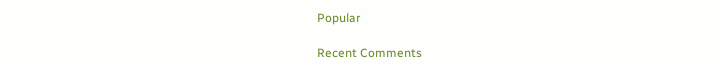Popular

Recent Comments